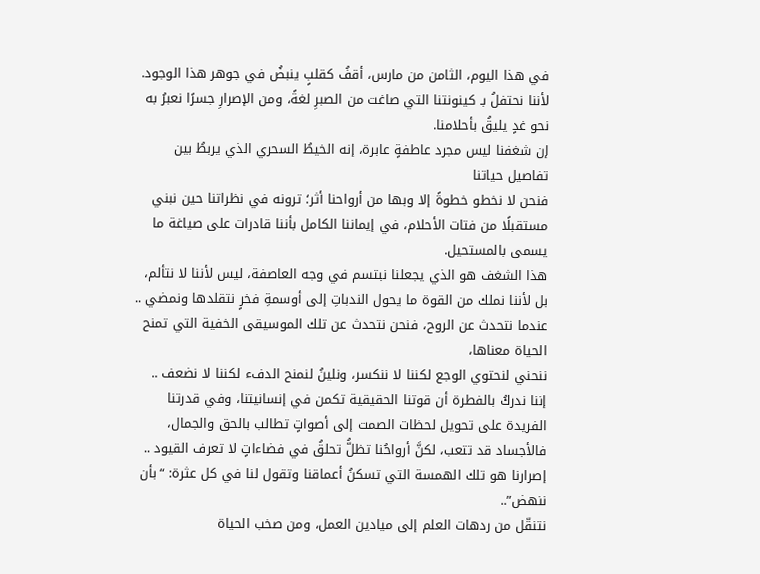في هذا اليوم، الثامن من مارس، أقفُ كقلبٍ ينبضُ في جوهر هذا الوجود.
لأننا نحتفلُ بـ كينونتنا التي صاغت من الصبرِ لغةً، ومن الإصرارِ جسرًا نعبرُ به نحو غدٍ يليقُ بأحلامنا.
إن شغفنا ليس مجرد عاطفةٍ عابرة، إنه الخيطُ السحري الذي يربطُ بين تفاصيل حياتنا
فنحن لا نخطو خطوةً إلا وبها من أرواحنا أثر؛ ترونه في نظراتنا حين نبني مستقبلًا من فتات الأحلام، في إيماننا الكامل بأننا قادرات على صياغة ما يسمى بالمستحيل.
هذا الشغف هو الذي يجعلنا نبتسم في وجه العاصفة، ليس لأننا لا نتألم، بل لأننا نملك من القوة ما يحول الندباتِ إلى أوسمةِ فخرٍ نتقلدها ونمضي ..
عندما نتحدث عن الروح، فنحن نتحدث عن تلك الموسيقى الخفية التي تمنح الحياة معناها،
ننحني لنحتوي الوجع لكننا لا ننكسر، ونلينُ لنمنح الدفء لكننا لا نضعف ..
إننا ندركُ بالفطرة أن قوتنا الحقيقية تكمن في إنسانيتنا، وفي قدرتنا الفريدة على تحويل لحظات الصمت إلى أصواتٍ تطالب بالحق والجمال، فالأجساد قد تتعب، لكنَّ أرواحُنا تظلُّ تحلقُ في فضاءاتٍ لا تعرف القيود ..
إصرارنا هو تلك الهمسة التي تسكنُ أعماقنا وتقول لنا في كل عثرة: “بأن ننهض”..
نتنقّل من ردهات العلم إلى ميادين العمل، ومن صخب الحياة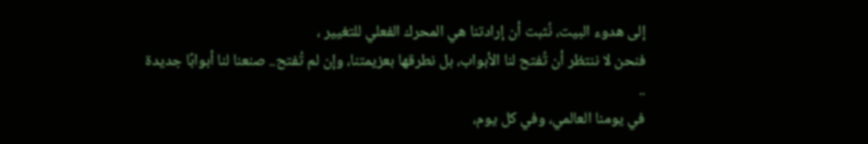إلى هدوء البيت، نُثبت أن إرادتنا هي المحرك الفعلي للتغيير ،
فنحن لا ننتظر أن تُفتح لنا الأبواب، بل نطرقها بعزيمتنا، وإن لم تُفتح.. صنعنا لنا أبوابًا جديدة ..
في يومنا العالمي، وفي كل يوم،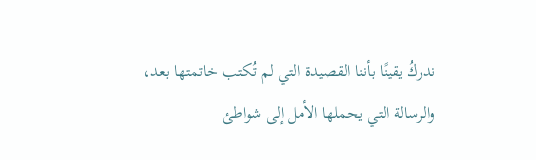ندركُ يقينًا بأننا القصيدة التي لم تُكتب خاتمتها بعد، والرسالة التي يحملها الأمل إلى شواطئ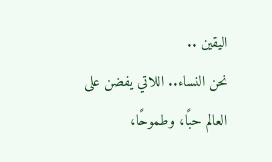اليقين ..
نحن النساء.. اللاتي يفضن على العالم حبًا، وطموحًا،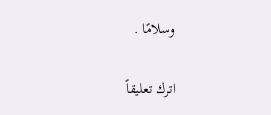وسلامًا .

اترك تعليقاً